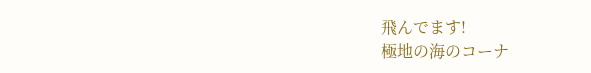飛んでます!
極地の海のコーナ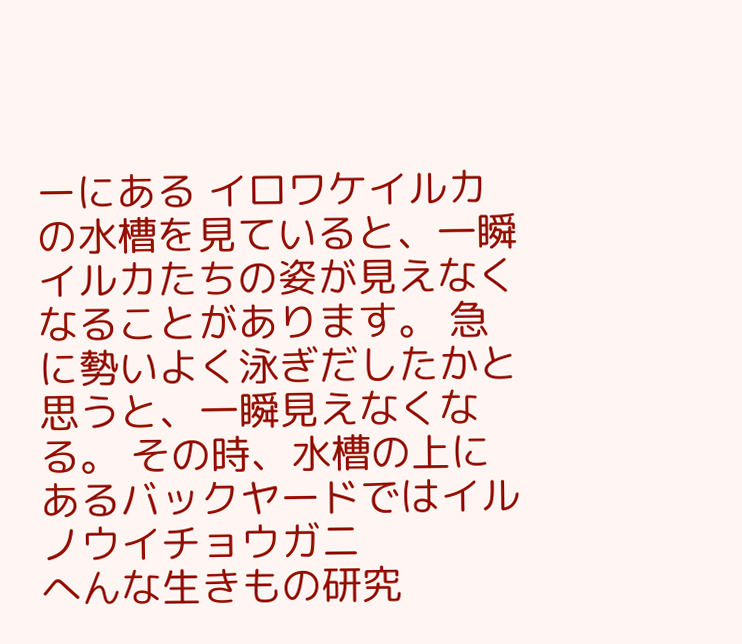ーにある イロワケイルカの水槽を見ていると、一瞬イルカたちの姿が見えなくなることがあります。 急に勢いよく泳ぎだしたかと思うと、一瞬見えなくなる。 その時、水槽の上にあるバックヤードではイル
ノウイチョウガニ
へんな生きもの研究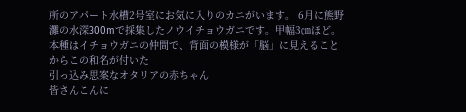所のアパート水槽2号室にお気に入りのカニがいます。 6月に熊野灘の水深300mで採集したノウイチョウガニです。甲幅3㎝ほど。本種はイチョウガニの仲間で、背面の模様が「脳」に見えることからこの和名が付いた
引っ込み思案なオタリアの赤ちゃん
皆さんこんに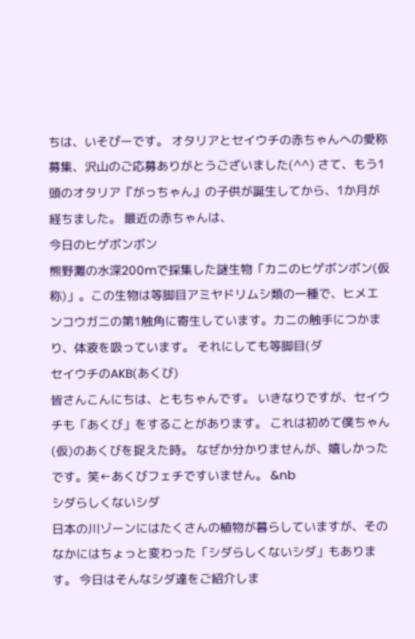ちは、いそぴーです。 オタリアとセイウチの赤ちゃんへの愛称募集、沢山のご応募ありがとうございました(^^) さて、もう1頭のオタリア『がっちゃん』の子供が誕生してから、1か月が経ちました。 最近の赤ちゃんは、
今日のヒゲボンボン
熊野灘の水深200mで採集した謎生物「カニのヒゲボンボン(仮称)」。この生物は等脚目アミヤドリムシ類の一種で、ヒメエンコウガニの第1触角に寄生しています。カニの触手につかまり、体液を吸っています。 それにしても等脚目(ダ
セイウチのAKB(あくび)
皆さんこんにちは、ともちゃんです。 いきなりですが、セイウチも「あくび」をすることがあります。 これは初めて僕ちゃん(仮)のあくびを捉えた時。 なぜか分かりませんが、嬉しかったです。笑←あくびフェチですいません。 &nb
シダらしくないシダ
日本の川ゾーンにはたくさんの植物が暮らしていますが、そのなかにはちょっと変わった「シダらしくないシダ」もあります。 今日はそんなシダ達をご紹介しま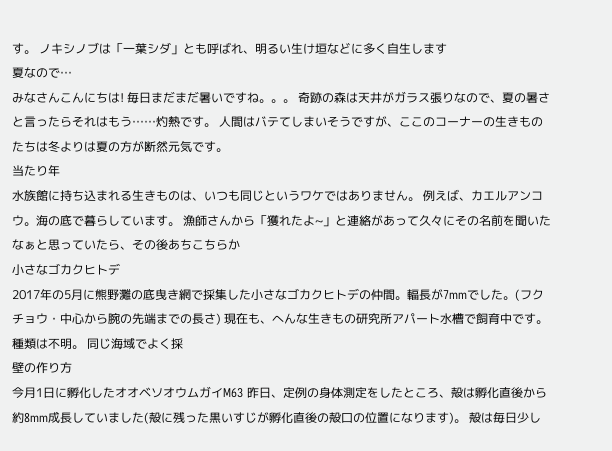す。 ノキシノブは「一葉シダ」とも呼ばれ、明るい生け垣などに多く自生します
夏なので…
みなさんこんにちは! 毎日まだまだ暑いですね。。。 奇跡の森は天井がガラス張りなので、夏の暑さと言ったらそれはもう……灼熱です。 人間はバテてしまいそうですが、ここのコーナーの生きものたちは冬よりは夏の方が断然元気です。
当たり年
水族館に持ち込まれる生きものは、いつも同じというワケではありません。 例えば、カエルアンコウ。海の底で暮らしています。 漁師さんから「獲れたよ~」と連絡があって久々にその名前を聞いたなぁと思っていたら、その後あちこちらか
小さなゴカクヒトデ
2017年の5月に熊野灘の底曳き網で採集した小さなゴカクヒトデの仲間。輻長が7mmでした。(フクチョウ・中心から腕の先端までの長さ) 現在も、へんな生きもの研究所アパート水槽で飼育中です。 種類は不明。 同じ海域でよく採
壁の作り方
今月1日に孵化したオオベソオウムガイM63 昨日、定例の身体測定をしたところ、殻は孵化直後から約8mm成長していました(殻に残った黒いすじが孵化直後の殻口の位置になります)。 殻は毎日少し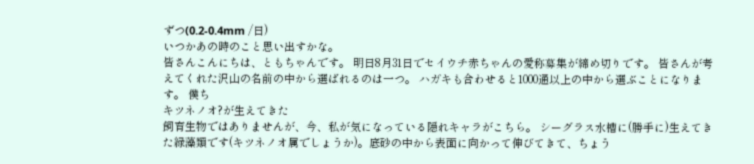ずつ(0.2-0.4mm /日)
いつかあの時のこと思い出すかな。
皆さんこんにちは、ともちゃんです。 明日8月31日でセイウチ赤ちゃんの愛称募集が締め切りです。 皆さんが考えてくれた沢山の名前の中から選ばれるのは一つ。 ハガキも合わせると1000通以上の中から選ぶことになります。 僕ち
キツネノオ?が生えてきた
飼育生物ではありませんが、今、私が気になっている隠れキャラがこちら。 シーグラス水槽に(勝手に)生えてきた緑藻類です(キツネノオ属でしょうか)。底砂の中から表面に向かって伸びてきて、ちょう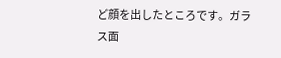ど顔を出したところです。ガラス面